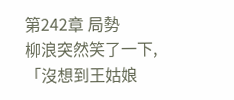第242章 局勢
柳浪突然笑了一下,「沒想到王姑娘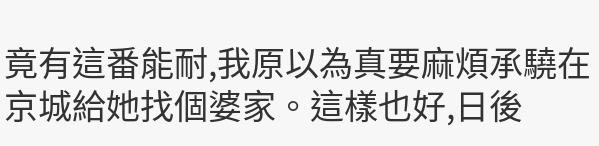竟有這番能耐,我原以為真要麻煩承驍在京城給她找個婆家。這樣也好,日後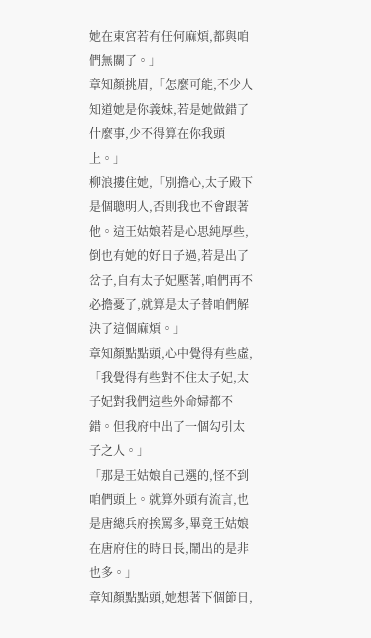她在東宮若有任何麻煩,都與咱們無關了。」
章知顏挑眉,「怎麼可能,不少人知道她是你義妹,若是她做錯了什麼事,少不得算在你我頭上。」
柳浪摟住她,「別擔心,太子殿下是個聰明人,否則我也不會跟著他。這王姑娘若是心思純厚些,倒也有她的好日子過,若是出了岔子,自有太子妃壓著,咱們再不必擔憂了,就算是太子替咱們解決了這個麻煩。」
章知顏點點頭,心中覺得有些虛,「我覺得有些對不住太子妃,太子妃對我們這些外命婦都不錯。但我府中出了一個勾引太子之人。」
「那是王姑娘自己選的,怪不到咱們頭上。就算外頭有流言,也是唐總兵府挨罵多,畢竟王姑娘在唐府住的時日長,鬧出的是非也多。」
章知顏點點頭,她想著下個節日,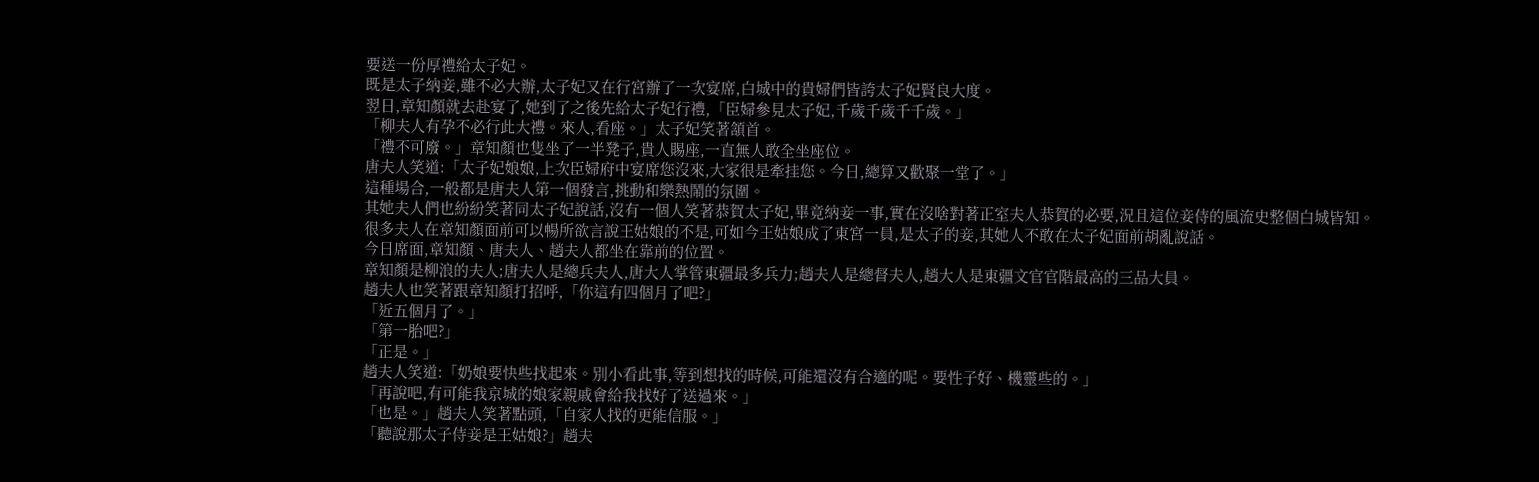要送一份厚禮給太子妃。
既是太子納妾,雖不必大辦,太子妃又在行宮辦了一次宴席,白城中的貴婦們皆誇太子妃賢良大度。
翌日,章知顏就去赴宴了,她到了之後先給太子妃行禮,「臣婦參見太子妃,千歲千歲千千歲。」
「柳夫人有孕不必行此大禮。來人,看座。」太子妃笑著頷首。
「禮不可廢。」章知顏也隻坐了一半凳子,貴人賜座,一直無人敢全坐座位。
唐夫人笑道:「太子妃娘娘,上次臣婦府中宴席您沒來,大家很是牽挂您。今日,總算又歡聚一堂了。」
這種場合,一般都是唐夫人第一個發言,挑動和樂熱鬧的氛圍。
其她夫人們也紛紛笑著同太子妃說話,沒有一個人笑著恭賀太子妃,畢竟納妾一事,實在沒啥對著正室夫人恭賀的必要,況且這位妾侍的風流史整個白城皆知。
很多夫人在章知顏面前可以暢所欲言說王姑娘的不是,可如今王姑娘成了東宮一員,是太子的妾,其她人不敢在太子妃面前胡亂說話。
今日席面,章知顏、唐夫人、趙夫人都坐在靠前的位置。
章知顏是柳浪的夫人;唐夫人是總兵夫人,唐大人掌管東疆最多兵力;趙夫人是總督夫人,趙大人是東疆文官官階最高的三品大員。
趙夫人也笑著跟章知顏打招呼,「你這有四個月了吧?」
「近五個月了。」
「第一胎吧?」
「正是。」
趙夫人笑道:「奶娘要快些找起來。別小看此事,等到想找的時候,可能還沒有合適的呢。要性子好、機靈些的。」
「再說吧,有可能我京城的娘家親戚會給我找好了送過來。」
「也是。」趙夫人笑著點頭,「自家人找的更能信服。」
「聽說那太子侍妾是王姑娘?」趙夫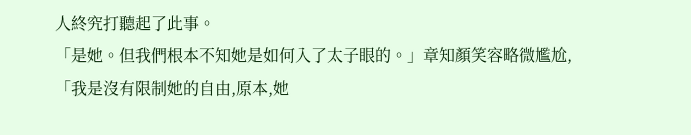人終究打聽起了此事。
「是她。但我們根本不知她是如何入了太子眼的。」章知顏笑容略微尷尬,「我是沒有限制她的自由,原本,她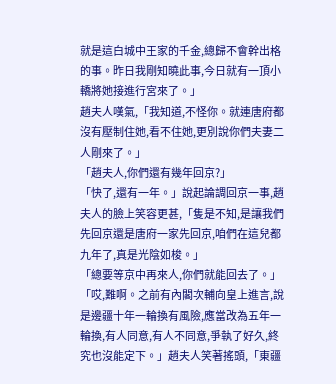就是這白城中王家的千金,總歸不會幹出格的事。昨日我剛知曉此事,今日就有一頂小轎將她接進行宮來了。」
趙夫人嘆氣,「我知道,不怪你。就連唐府都沒有壓制住她,看不住她,更別說你們夫妻二人剛來了。」
「趙夫人,你們還有幾年回京?」
「快了,還有一年。」說起論調回京一事,趙夫人的臉上笑容更甚,「隻是不知,是讓我們先回京還是唐府一家先回京,咱們在這兒都九年了,真是光陰如梭。」
「總要等京中再來人,你們就能回去了。」
「哎,難啊。之前有內閣次輔向皇上進言,說是邊疆十年一輪換有風險,應當改為五年一輪換,有人同意,有人不同意,爭執了好久,終究也沒能定下。」趙夫人笑著搖頭,「東疆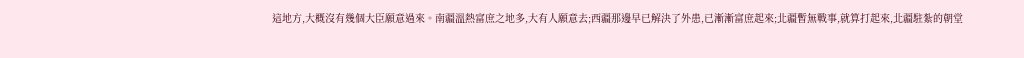這地方,大概沒有幾個大臣願意過來。南疆溫熱富庶之地多,大有人願意去;西疆那邊早已解決了外患,已漸漸富庶起來;北疆暫無戰事,就算打起來,北疆駐紮的朝堂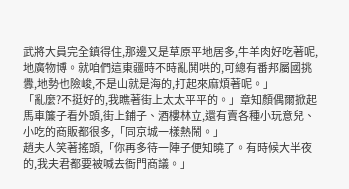武將大員完全鎮得住,那邊又是草原平地居多,牛羊肉好吃著呢,地廣物博。就咱們這東疆時不時亂鬨哄的,可總有番邦屬國挑釁,地勢也險峻,不是山就是海的,打起來麻煩著呢。」
「亂麼?不挺好的,我瞧著街上太太平平的。」章知顏偶爾掀起馬車簾子看外頭,街上鋪子、酒樓林立,還有賣各種小玩意兒、小吃的商販都很多,「同京城一樣熱鬧。」
趙夫人笑著搖頭,「你再多待一陣子便知曉了。有時候大半夜的,我夫君都要被喊去衙門商議。」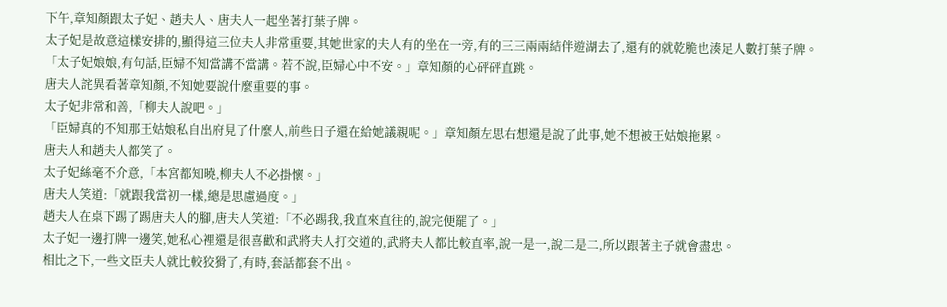下午,章知顏跟太子妃、趙夫人、唐夫人一起坐著打葉子牌。
太子妃是故意這樣安排的,顯得這三位夫人非常重要,其她世家的夫人有的坐在一旁,有的三三兩兩結伴遊湖去了,還有的就乾脆也湊足人數打葉子牌。
「太子妃娘娘,有句話,臣婦不知當講不當講。若不說,臣婦心中不安。」章知顏的心砰砰直跳。
唐夫人詫異看著章知顏,不知她要說什麼重要的事。
太子妃非常和善,「柳夫人說吧。」
「臣婦真的不知那王姑娘私自出府見了什麼人,前些日子還在給她議親呢。」章知顏左思右想還是說了此事,她不想被王姑娘拖累。
唐夫人和趙夫人都笑了。
太子妃絲毫不介意,「本宮都知曉,柳夫人不必掛懷。」
唐夫人笑道:「就跟我當初一樣,總是思慮過度。」
趙夫人在桌下踢了踢唐夫人的腳,唐夫人笑道:「不必踢我,我直來直往的,說完便罷了。」
太子妃一邊打牌一邊笑,她私心裡還是很喜歡和武將夫人打交道的,武將夫人都比較直率,說一是一,說二是二,所以跟著主子就會盡忠。
相比之下,一些文臣夫人就比較狡猾了,有時,套話都套不出。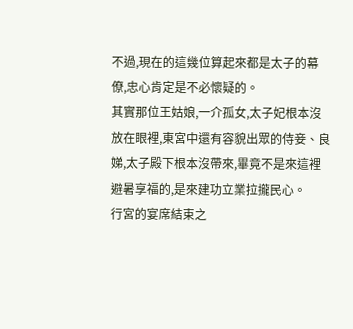不過,現在的這幾位算起來都是太子的幕僚,忠心肯定是不必懷疑的。
其實那位王姑娘,一介孤女,太子妃根本沒放在眼裡,東宮中還有容貌出眾的侍妾、良娣,太子殿下根本沒帶來,畢竟不是來這裡避暑享福的,是來建功立業拉攏民心。
行宮的宴席結束之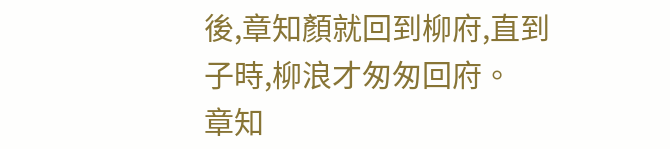後,章知顏就回到柳府,直到子時,柳浪才匆匆回府。
章知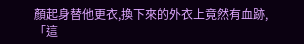顏起身替他更衣,換下來的外衣上竟然有血跡,「這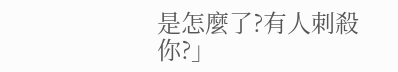是怎麼了?有人刺殺你?」